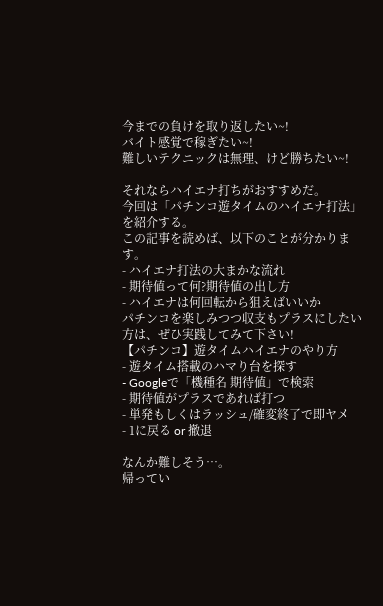今までの負けを取り返したい~!
バイト感覚で稼ぎたい~!
難しいテクニックは無理、けど勝ちたい~!

それならハイエナ打ちがおすすめだ。
今回は「パチンコ遊タイムのハイエナ打法」を紹介する。
この記事を読めば、以下のことが分かります。
- ハイエナ打法の大まかな流れ
- 期待値って何?期待値の出し方
- ハイエナは何回転から狙えばいいか
パチンコを楽しみつつ収支もプラスにしたい方は、ぜひ実践してみて下さい!
【パチンコ】遊タイムハイエナのやり方
- 遊タイム搭載のハマり台を探す
- Googleで「機種名 期待値」で検索
- 期待値がプラスであれば打つ
- 単発もしくはラッシュ/確変終了で即ヤメ
- 1に戻る or 撤退

なんか難しそう…。
帰ってい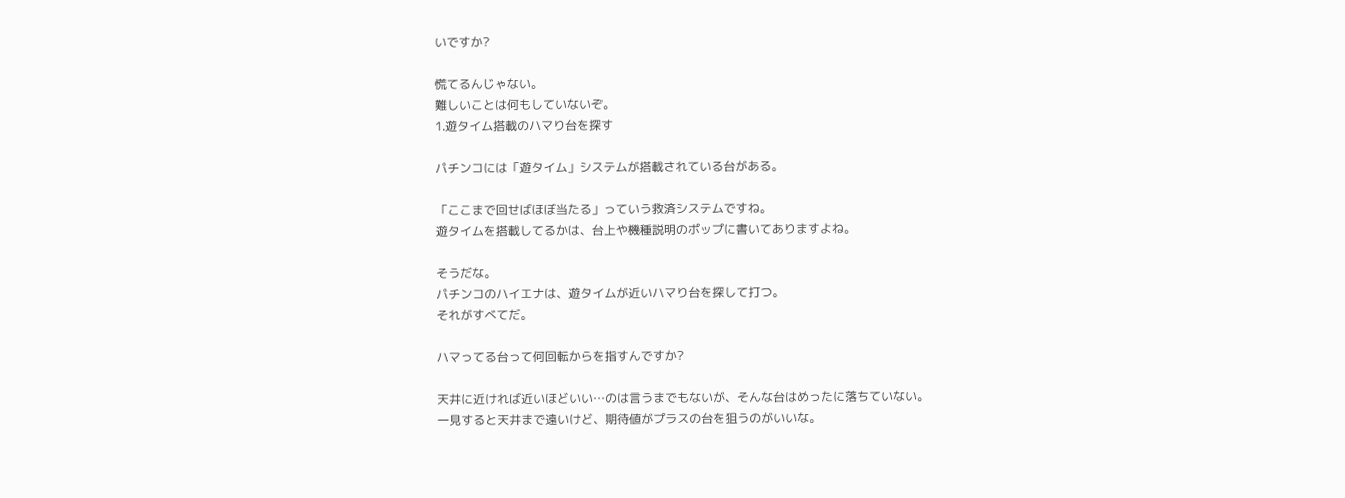いですか?

慌てるんじゃない。
難しいことは何もしていないぞ。
1.遊タイム搭載のハマり台を探す

パチンコには「遊タイム」システムが搭載されている台がある。

「ここまで回せばほぼ当たる」っていう救済システムですね。
遊タイムを搭載してるかは、台上や機種説明のポップに書いてありますよね。

そうだな。
パチンコのハイエナは、遊タイムが近いハマり台を探して打つ。
それがすべてだ。

ハマってる台って何回転からを指すんですか?

天井に近ければ近いほどいい…のは言うまでもないが、そんな台はめったに落ちていない。
一見すると天井まで遠いけど、期待値がプラスの台を狙うのがいいな。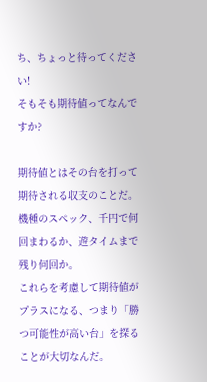ち、ちょっと待ってください!
そもそも期待値ってなんですか?

期待値とはその台を打って期待される収支のことだ。
機種のスペック、千円で何回まわるか、遊タイムまで残り何回か。
これらを考慮して期待値がプラスになる、つまり「勝つ可能性が高い台」を探ることが大切なんだ。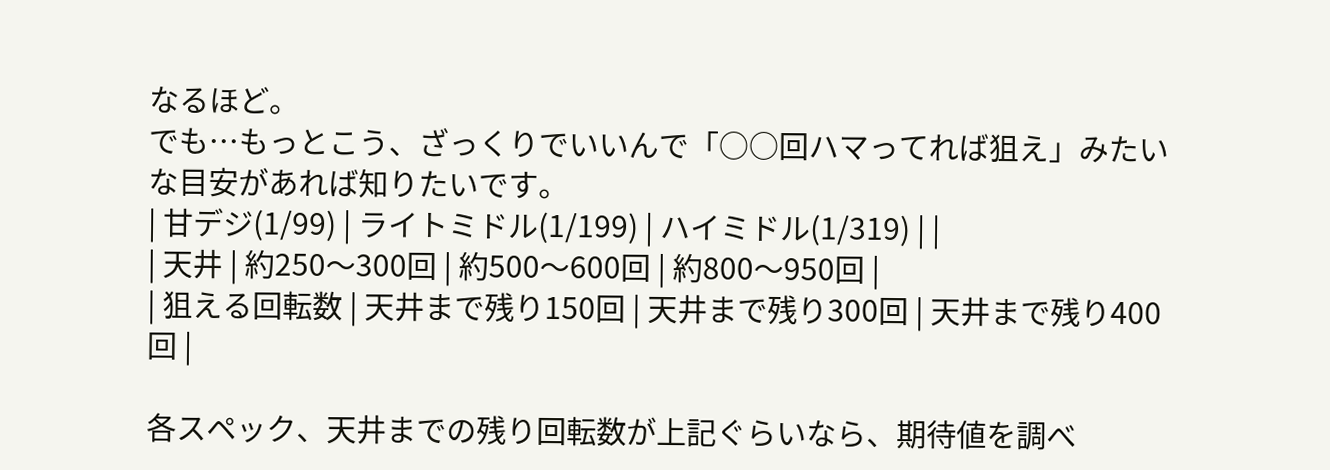なるほど。
でも…もっとこう、ざっくりでいいんで「○○回ハマってれば狙え」みたいな目安があれば知りたいです。
| 甘デジ(1/99) | ライトミドル(1/199) | ハイミドル(1/319) | |
| 天井 | 約250〜300回 | 約500〜600回 | 約800〜950回 |
| 狙える回転数 | 天井まで残り150回 | 天井まで残り300回 | 天井まで残り400回 |

各スペック、天井までの残り回転数が上記ぐらいなら、期待値を調べ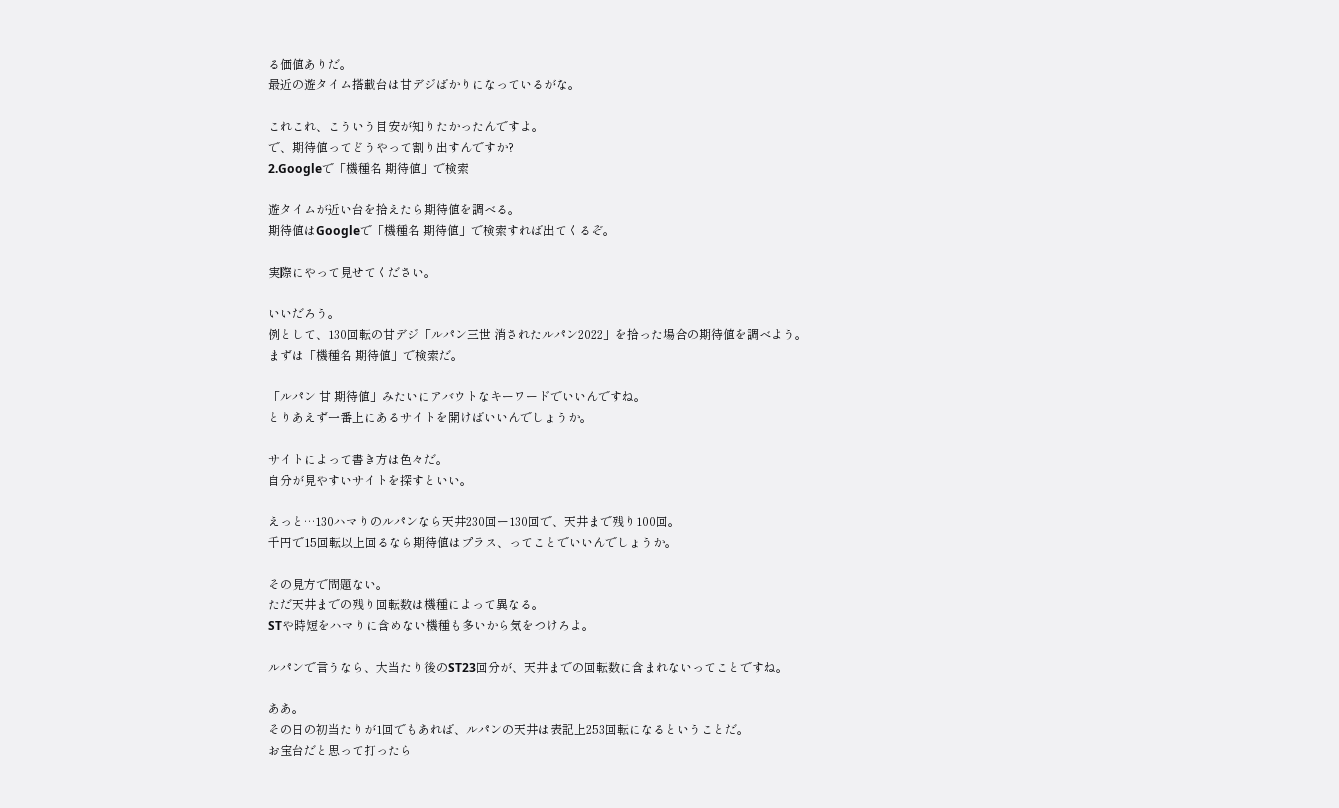る価値ありだ。
最近の遊タイム搭載台は甘デジばかりになっているがな。

これこれ、こういう目安が知りたかったんですよ。
で、期待値ってどうやって割り出すんですか?
2.Googleで「機種名 期待値」で検索

遊タイムが近い台を拾えたら期待値を調べる。
期待値はGoogleで「機種名 期待値」で検索すれば出てくるぞ。

実際にやって見せてください。

いいだろう。
例として、130回転の甘デジ「ルパン三世 消されたルパン2022」を拾った場合の期待値を調べよう。
まずは「機種名 期待値」で検索だ。

「ルパン 甘 期待値」みたいにアバウトなキーワードでいいんですね。
とりあえず一番上にあるサイトを開けばいいんでしょうか。

サイトによって書き方は色々だ。
自分が見やすいサイトを探すといい。

えっと…130ハマりのルパンなら天井230回ー130回で、天井まで残り100回。
千円で15回転以上回るなら期待値はプラス、ってことでいいんでしょうか。

その見方で問題ない。
ただ天井までの残り回転数は機種によって異なる。
STや時短をハマりに含めない機種も多いから気をつけろよ。

ルパンで言うなら、大当たり後のST23回分が、天井までの回転数に含まれないってことですね。

ああ。
その日の初当たりが1回でもあれば、ルパンの天井は表記上253回転になるということだ。
お宝台だと思って打ったら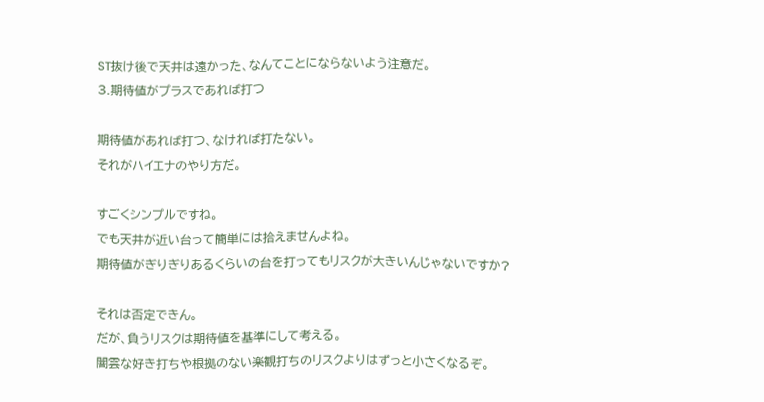ST抜け後で天井は遠かった、なんてことにならないよう注意だ。
3.期待値がプラスであれば打つ

期待値があれば打つ、なければ打たない。
それがハイエナのやり方だ。

すごくシンプルですね。
でも天井が近い台って簡単には拾えませんよね。
期待値がぎりぎりあるくらいの台を打ってもリスクが大きいんじゃないですか?

それは否定できん。
だが、負うリスクは期待値を基準にして考える。
闇雲な好き打ちや根拠のない楽観打ちのリスクよりはずっと小さくなるぞ。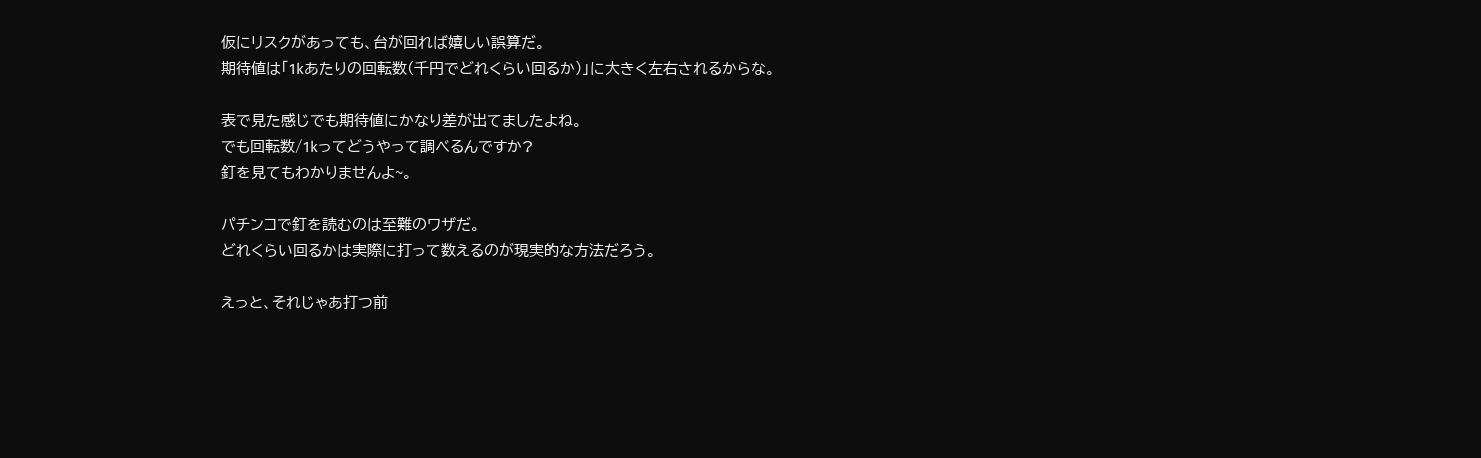仮にリスクがあっても、台が回れば嬉しい誤算だ。
期待値は「1kあたりの回転数(千円でどれくらい回るか)」に大きく左右されるからな。

表で見た感じでも期待値にかなり差が出てましたよね。
でも回転数/1kってどうやって調べるんですか?
釘を見てもわかりませんよ~。

パチンコで釘を読むのは至難のワザだ。
どれくらい回るかは実際に打って数えるのが現実的な方法だろう。

えっと、それじゃあ打つ前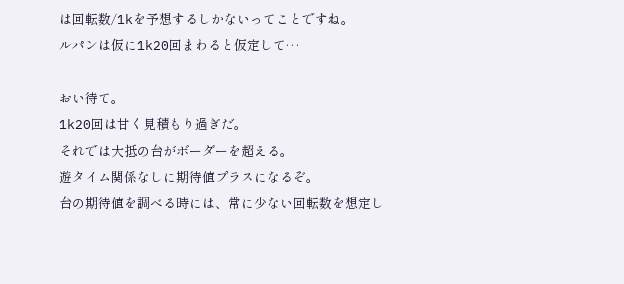は回転数/1kを予想するしかないってことですね。
ルパンは仮に1k20回まわると仮定して…

おい待て。
1k20回は甘く見積もり過ぎだ。
それでは大抵の台がボーダーを超える。
遊タイム関係なしに期待値プラスになるぞ。
台の期待値を調べる時には、常に少ない回転数を想定し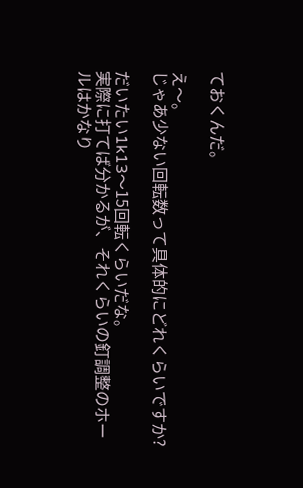ておくんだ。

え〜。
じゃあ少ない回転数って具体的にどれくらいですか?

だいたい1k13〜15回転くらいだな。
実際に打てば分かるが、それくらいの釘調整のホールはかなり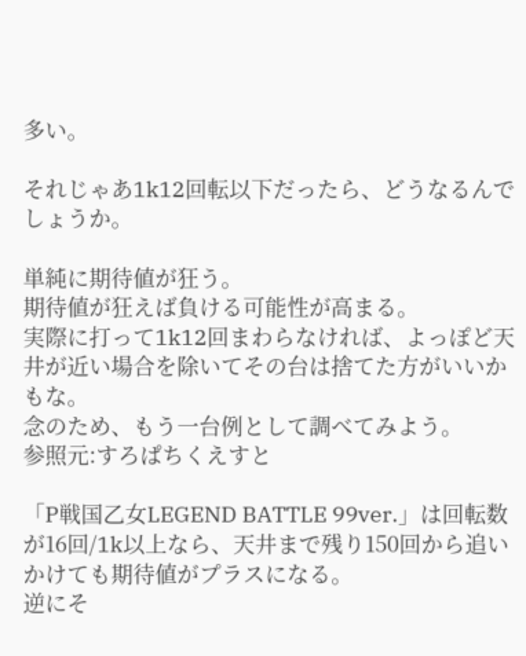多い。

それじゃあ1k12回転以下だったら、どうなるんでしょうか。

単純に期待値が狂う。
期待値が狂えば負ける可能性が高まる。
実際に打って1k12回まわらなければ、よっぽど天井が近い場合を除いてその台は捨てた方がいいかもな。
念のため、もう一台例として調べてみよう。
参照元:すろぱちくえすと

「P戦国乙女LEGEND BATTLE 99ver.」は回転数が16回/1k以上なら、天井まで残り150回から追いかけても期待値がプラスになる。
逆にそ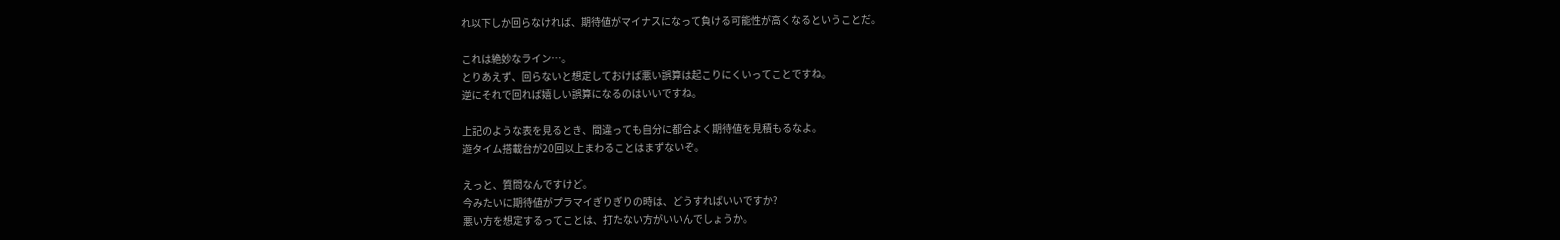れ以下しか回らなければ、期待値がマイナスになって負ける可能性が高くなるということだ。

これは絶妙なライン…。
とりあえず、回らないと想定しておけば悪い誤算は起こりにくいってことですね。
逆にそれで回れば嬉しい誤算になるのはいいですね。

上記のような表を見るとき、間違っても自分に都合よく期待値を見積もるなよ。
遊タイム搭載台が20回以上まわることはまずないぞ。

えっと、質問なんですけど。
今みたいに期待値がプラマイぎりぎりの時は、どうすればいいですか?
悪い方を想定するってことは、打たない方がいいんでしょうか。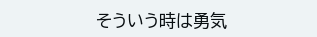そういう時は勇気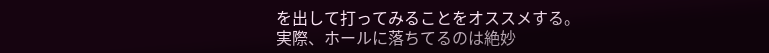を出して打ってみることをオススメする。
実際、ホールに落ちてるのは絶妙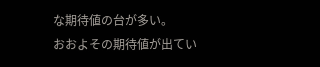な期待値の台が多い。
おおよその期待値が出てい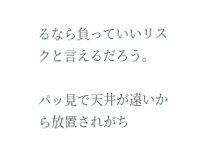るなら負っていいリスクと言えるだろう。

パッ見で天井が遠いから放置されがち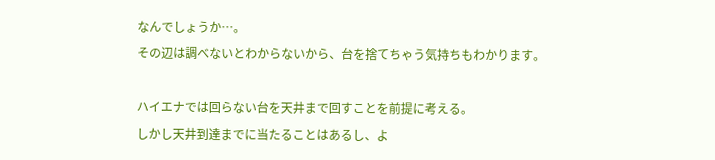なんでしょうか…。
その辺は調べないとわからないから、台を捨てちゃう気持ちもわかります。

ハイエナでは回らない台を天井まで回すことを前提に考える。
しかし天井到達までに当たることはあるし、よ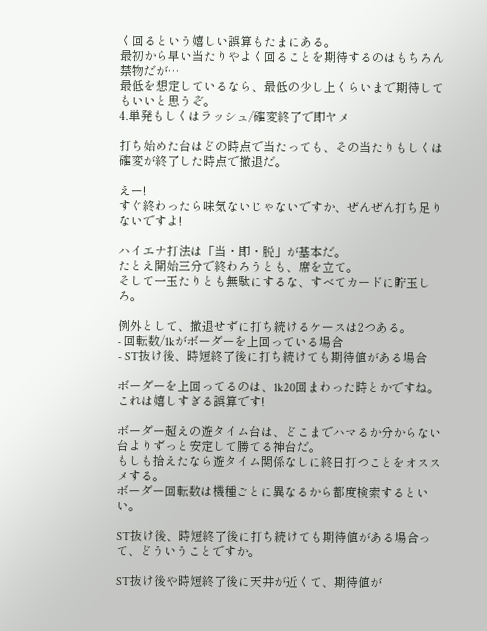く回るという嬉しい誤算もたまにある。
最初から早い当たりやよく回ることを期待するのはもちろん禁物だが…
最低を想定しているなら、最低の少し上くらいまで期待してもいいと思うぞ。
4.単発もしくはラッシュ/確変終了で即ヤメ

打ち始めた台はどの時点で当たっても、その当たりもしくは確変が終了した時点で撤退だ。

えー!
すぐ終わったら味気ないじゃないですか、ぜんぜん打ち足りないですよ!

ハイエナ打法は「当・即・脱」が基本だ。
たとえ開始三分で終わろうとも、席を立て。
そして一玉たりとも無駄にするな、すべてカードに貯玉しろ。

例外として、撤退せずに打ち続けるケースは2つある。
- 回転数/1kがボーダーを上回っている場合
- ST抜け後、時短終了後に打ち続けても期待値がある場合

ボーダーを上回ってるのは、1k20回まわった時とかですね。
これは嬉しすぎる誤算です!

ボーダー超えの遊タイム台は、どこまでハマるか分からない台よりずっと安定して勝てる神台だ。
もしも拾えたなら遊タイム関係なしに終日打つことをオススメする。
ボーダー回転数は機種ごとに異なるから都度検索するといい。

ST抜け後、時短終了後に打ち続けても期待値がある場合って、どういうことですか。

ST抜け後や時短終了後に天井が近くて、期待値が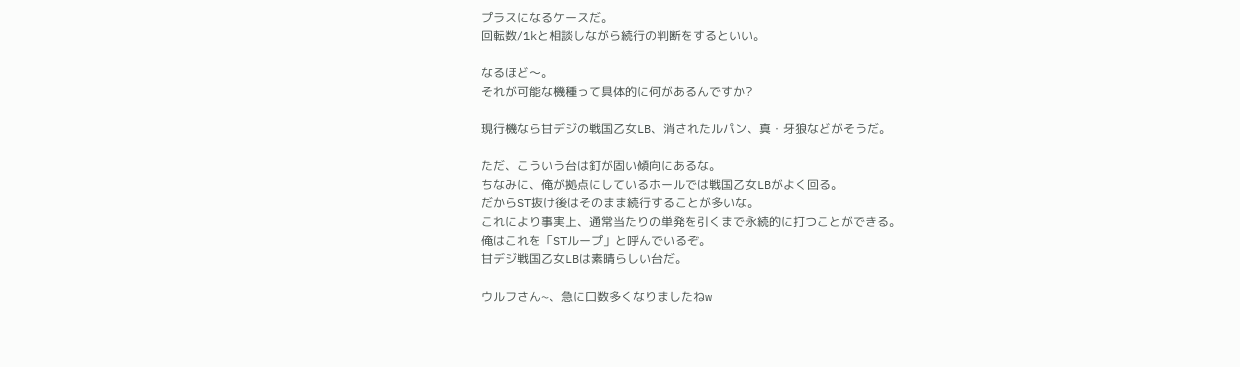プラスになるケースだ。
回転数/1kと相談しながら続行の判断をするといい。

なるほど〜。
それが可能な機種って具体的に何があるんですか?

現行機なら甘デジの戦国乙女LB、消されたルパン、真・牙狼などがそうだ。

ただ、こういう台は釘が固い傾向にあるな。
ちなみに、俺が拠点にしているホールでは戦国乙女LBがよく回る。
だからST抜け後はそのまま続行することが多いな。
これにより事実上、通常当たりの単発を引くまで永続的に打つことができる。
俺はこれを「STループ」と呼んでいるぞ。
甘デジ戦国乙女LBは素晴らしい台だ。

ウルフさん~、急に口数多くなりましたねw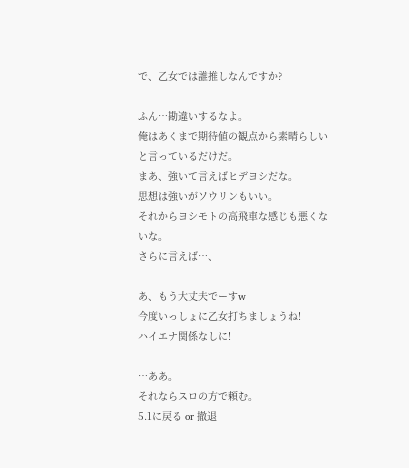で、乙女では誰推しなんですか?

ふん…勘違いするなよ。
俺はあくまで期待値の観点から素晴らしいと言っているだけだ。
まあ、強いて言えばヒデヨシだな。
思想は強いがソウリンもいい。
それからヨシモトの高飛車な感じも悪くないな。
さらに言えば…、

あ、もう大丈夫でーすw
今度いっしょに乙女打ちましょうね!
ハイエナ関係なしに!

…ああ。
それならスロの方で頼む。
5.1に戻る or 撤退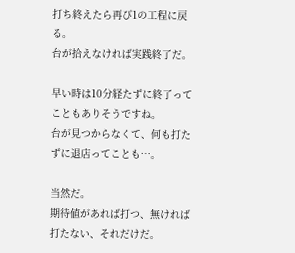打ち終えたら再び1の工程に戻る。
台が拾えなければ実践終了だ。

早い時は10分経たずに終了ってこともありそうですね。
台が見つからなくて、何も打たずに退店ってことも…。

当然だ。
期待値があれば打つ、無ければ打たない、それだけだ。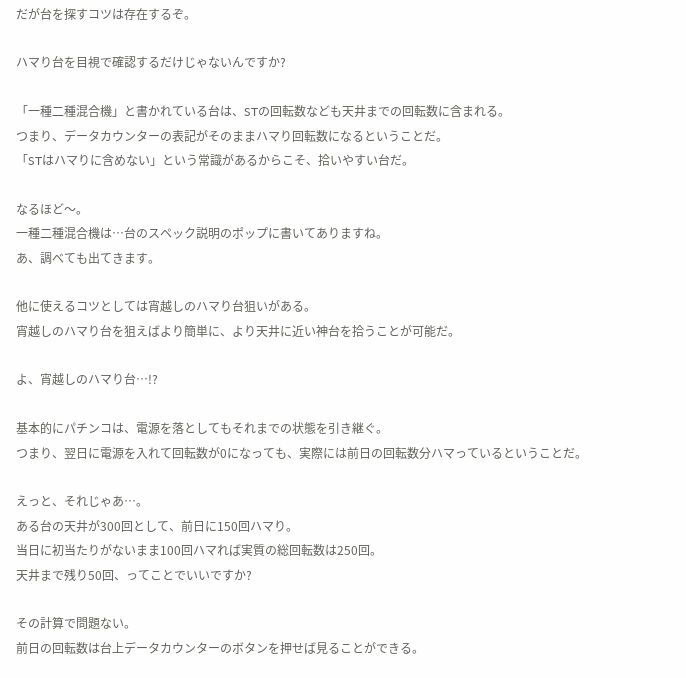だが台を探すコツは存在するぞ。

ハマり台を目視で確認するだけじゃないんですか?

「一種二種混合機」と書かれている台は、STの回転数なども天井までの回転数に含まれる。
つまり、データカウンターの表記がそのままハマり回転数になるということだ。
「STはハマりに含めない」という常識があるからこそ、拾いやすい台だ。

なるほど〜。
一種二種混合機は…台のスペック説明のポップに書いてありますね。
あ、調べても出てきます。

他に使えるコツとしては宵越しのハマり台狙いがある。
宵越しのハマり台を狙えばより簡単に、より天井に近い神台を拾うことが可能だ。

よ、宵越しのハマり台…!?

基本的にパチンコは、電源を落としてもそれまでの状態を引き継ぐ。
つまり、翌日に電源を入れて回転数が0になっても、実際には前日の回転数分ハマっているということだ。

えっと、それじゃあ…。
ある台の天井が300回として、前日に150回ハマり。
当日に初当たりがないまま100回ハマれば実質の総回転数は250回。
天井まで残り50回、ってことでいいですか?

その計算で問題ない。
前日の回転数は台上データカウンターのボタンを押せば見ることができる。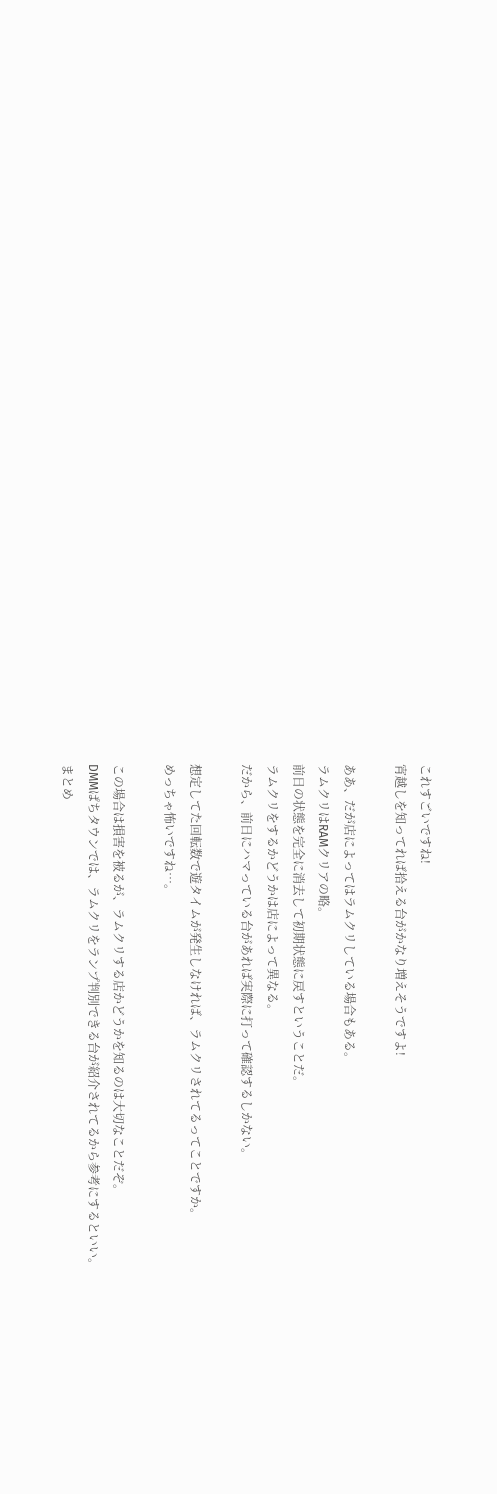これすごいですね!
宵越しを知ってれば拾える台がかなり増えそうですよ!

ああ、だが店によってはラムクリしている場合もある。
ラムクリはRAMクリアの略。
前日の状態を完全に消去して初期状態に戻すということだ。
ラムクリをするかどうかは店によって異なる。
だから、前日にハマっている台があれば実際に打って確認するしかない。

想定してた回転数で遊タイムが発生しなければ、ラムクリされてるってことですか。
めっちゃ怖いですね…。

この場合は損害を被るが、ラムクリする店かどうかを知るのは大切なことだぞ。
DMMぱちタウンでは、ラムクリをランプ判別できる台が紹介されてるから参考にするといい。
まとめ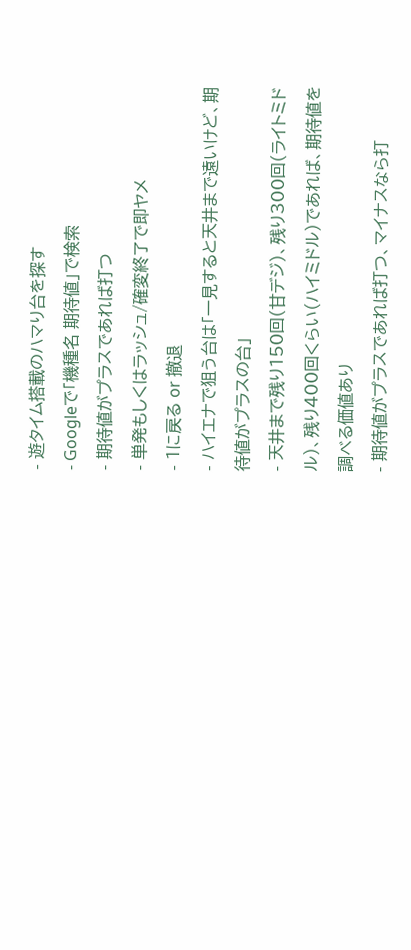- 遊タイム搭載のハマり台を探す
- Googleで「機種名 期待値」で検索
- 期待値がプラスであれば打つ
- 単発もしくはラッシュ/確変終了で即ヤメ
- 1に戻る or 撤退
- ハイエナで狙う台は「一見すると天井まで遠いけど、期待値がプラスの台」
- 天井まで残り150回(甘デジ)、残り300回(ライトミドル)、残り400回くらい(ハイミドル)であれば、期待値を調べる価値あり
- 期待値がプラスであれば打つ、マイナスなら打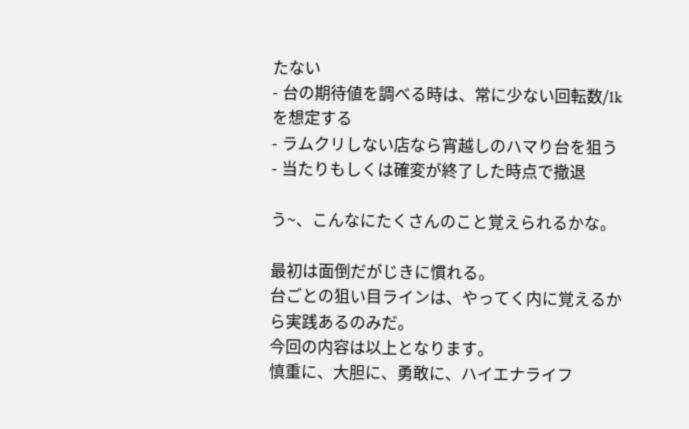たない
- 台の期待値を調べる時は、常に少ない回転数/1kを想定する
- ラムクリしない店なら宵越しのハマり台を狙う
- 当たりもしくは確変が終了した時点で撤退

う~、こんなにたくさんのこと覚えられるかな。

最初は面倒だがじきに慣れる。
台ごとの狙い目ラインは、やってく内に覚えるから実践あるのみだ。
今回の内容は以上となります。
慎重に、大胆に、勇敢に、ハイエナライフ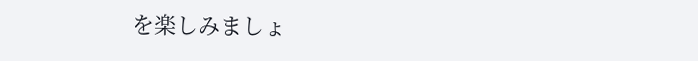を楽しみましょ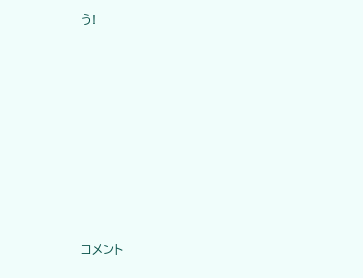う!











コメント